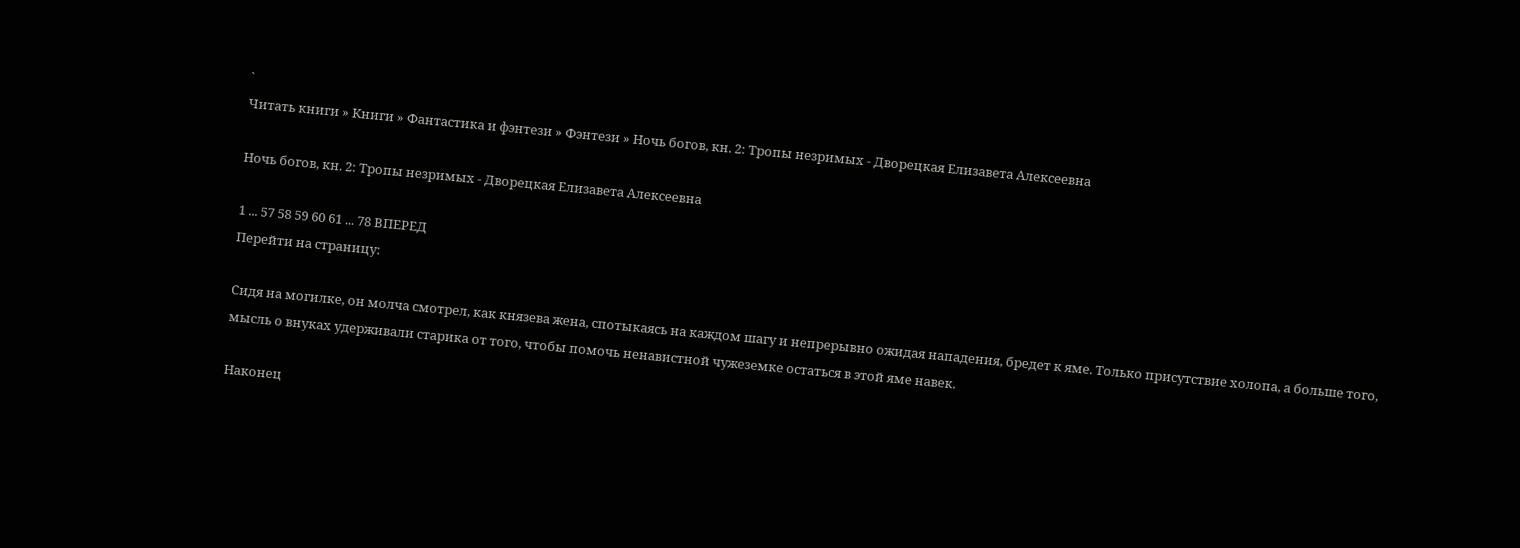`
Читать книги » Книги » Фантастика и фэнтези » Фэнтези » Ночь богов, кн. 2: Тропы незримых - Дворецкая Елизавета Алексеевна

Ночь богов, кн. 2: Тропы незримых - Дворецкая Елизавета Алексеевна

1 ... 57 58 59 60 61 ... 78 ВПЕРЕД
Перейти на страницу:

Сидя на могилке, он молча смотрел, как князева жена, спотыкаясь на каждом шагу и непрерывно ожидая нападения, бредет к яме. Только присутствие холопа, а больше того, мысль о внуках удерживали старика от того, чтобы помочь ненавистной чужеземке остаться в этой яме навек.

Наконец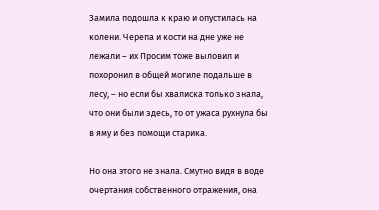Замила подошла к краю и опустилась на колени. Черепа и кости на дне уже не лежали – их Просим тоже выловил и похоронил в общей могиле подальше в лесу, – но если бы хвалиска только знала, что они были здесь, то от ужаса рухнула бы в яму и без помощи старика.

Но она этого не знала. Смутно видя в воде очертания собственного отражения, она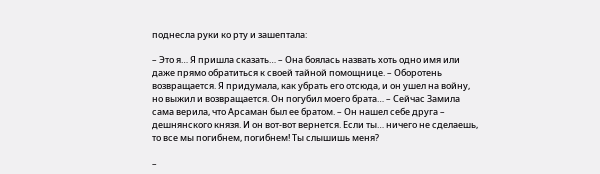поднесла руки ко рту и зашептала:

– Это я… Я пришла сказать… – Она боялась назвать хоть одно имя или даже прямо обратиться к своей тайной помощнице. – Оборотень возвращается. Я придумала, как убрать его отсюда, и он ушел на войну, но выжил и возвращается. Он погубил моего брата… – Сейчас Замила сама верила, что Арсаман был ее братом. – Он нашел себе друга – дешнянского князя. И он вот-вот вернется. Если ты… ничего не сделаешь, то все мы погибнем, погибнем! Ты слышишь меня?

–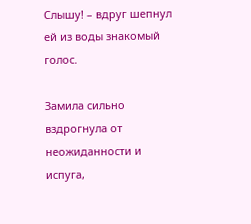Слышу! – вдруг шепнул ей из воды знакомый голос.

Замила сильно вздрогнула от неожиданности и испуга,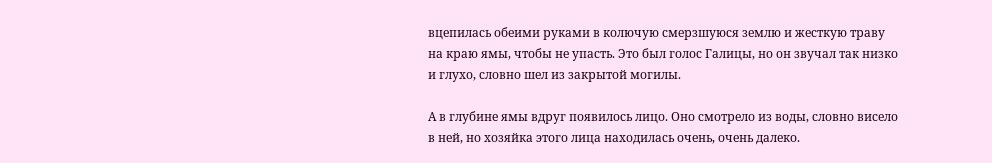вцепилась обеими руками в колючую смерзшуюся землю и жесткую траву на краю ямы, чтобы не упасть. Это был голос Галицы, но он звучал так низко и глухо, словно шел из закрытой могилы.

А в глубине ямы вдруг появилось лицо. Оно смотрело из воды, словно висело в ней, но хозяйка этого лица находилась очень, очень далеко.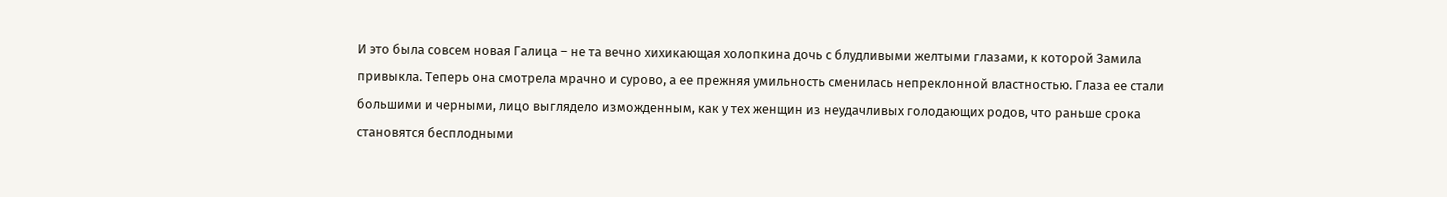И это была совсем новая Галица – не та вечно хихикающая холопкина дочь с блудливыми желтыми глазами, к которой Замила привыкла. Теперь она смотрела мрачно и сурово, а ее прежняя умильность сменилась непреклонной властностью. Глаза ее стали большими и черными, лицо выглядело изможденным, как у тех женщин из неудачливых голодающих родов, что раньше срока становятся бесплодными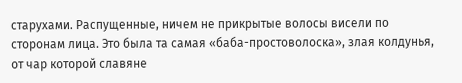старухами. Распущенные, ничем не прикрытые волосы висели по сторонам лица. Это была та самая «баба-простоволоска», злая колдунья, от чар которой славяне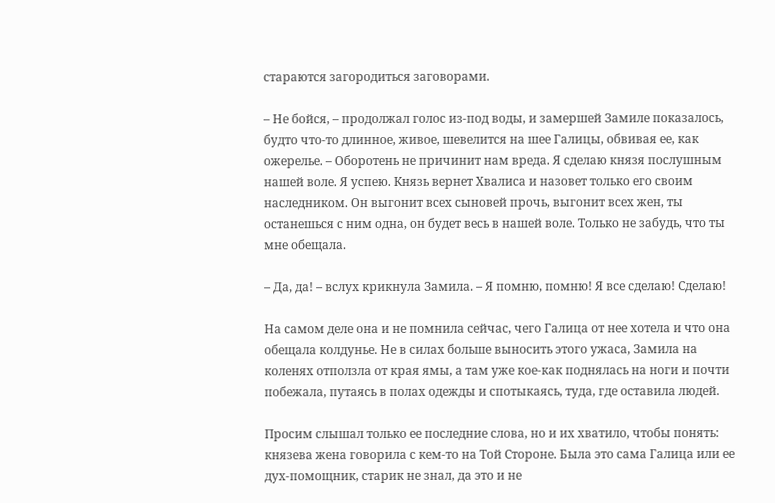стараются загородиться заговорами.

– Не бойся, – продолжал голос из-под воды, и замершей Замиле показалось, будто что-то длинное, живое, шевелится на шее Галицы, обвивая ее, как ожерелье. – Оборотень не причинит нам вреда. Я сделаю князя послушным нашей воле. Я успею. Князь вернет Хвалиса и назовет только его своим наследником. Он выгонит всех сыновей прочь, выгонит всех жен, ты останешься с ним одна, он будет весь в нашей воле. Только не забудь, что ты мне обещала.

– Да, да! – вслух крикнула Замила. – Я помню, помню! Я все сделаю! Сделаю!

На самом деле она и не помнила сейчас, чего Галица от нее хотела и что она обещала колдунье. Не в силах больше выносить этого ужаса, Замила на коленях отползла от края ямы, а там уже кое-как поднялась на ноги и почти побежала, путаясь в полах одежды и спотыкаясь, туда, где оставила людей.

Просим слышал только ее последние слова, но и их хватило, чтобы понять: князева жена говорила с кем-то на Той Стороне. Была это сама Галица или ее дух-помощник, старик не знал, да это и не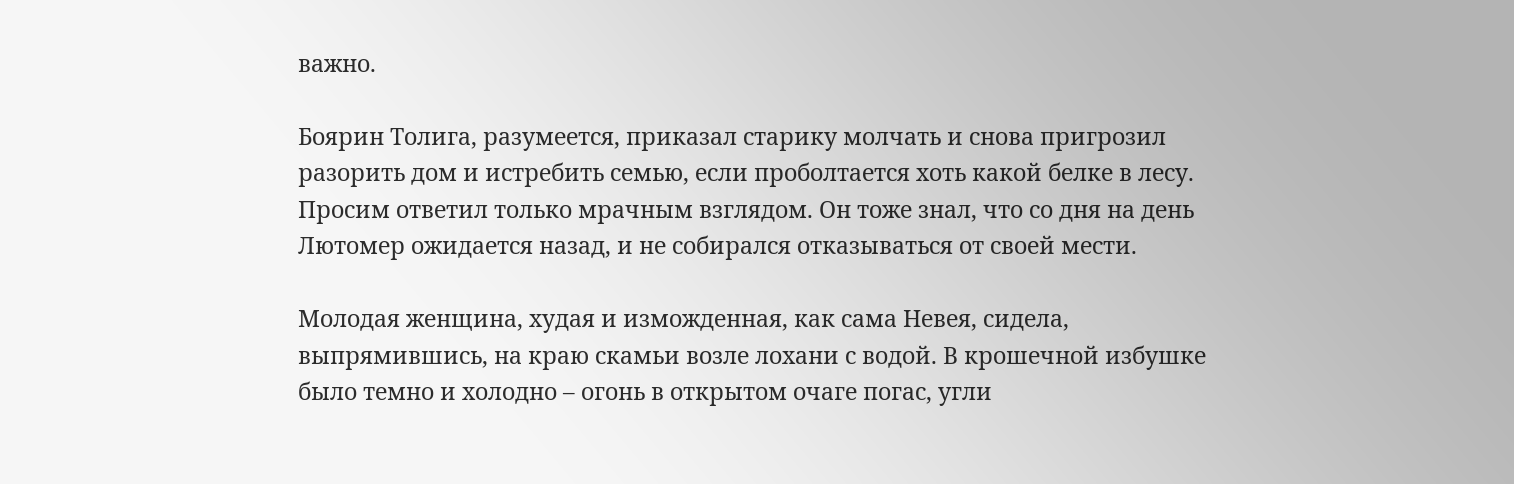важно.

Боярин Толига, разумеется, приказал старику молчать и снова пригрозил разорить дом и истребить семью, если проболтается хоть какой белке в лесу. Просим ответил только мрачным взглядом. Он тоже знал, что со дня на день Лютомер ожидается назад, и не собирался отказываться от своей мести.

Молодая женщина, худая и изможденная, как сама Невея, сидела, выпрямившись, на краю скамьи возле лохани с водой. В крошечной избушке было темно и холодно – огонь в открытом очаге погас, угли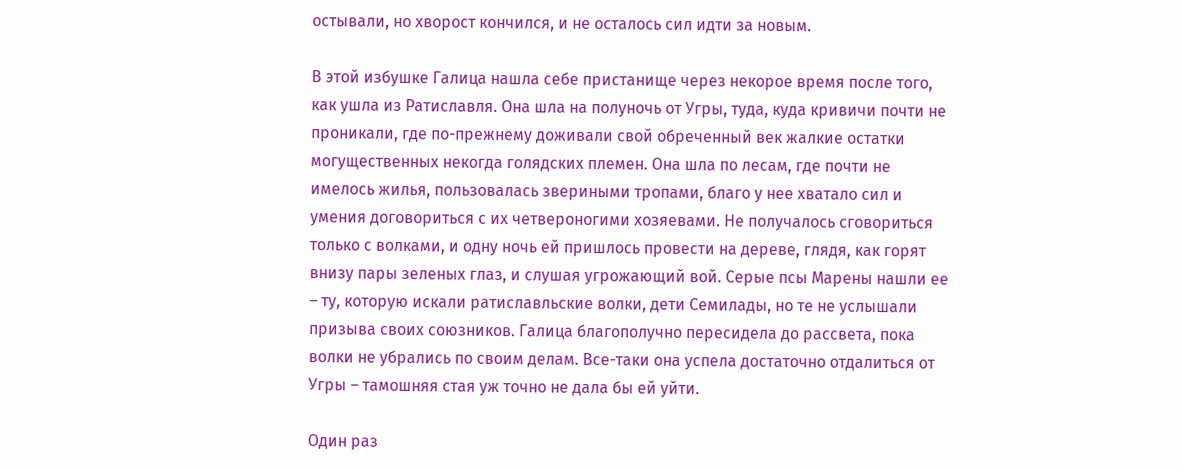остывали, но хворост кончился, и не осталось сил идти за новым.

В этой избушке Галица нашла себе пристанище через некорое время после того, как ушла из Ратиславля. Она шла на полуночь от Угры, туда, куда кривичи почти не проникали, где по-прежнему доживали свой обреченный век жалкие остатки могущественных некогда голядских племен. Она шла по лесам, где почти не имелось жилья, пользовалась звериными тропами, благо у нее хватало сил и умения договориться с их четвероногими хозяевами. Не получалось сговориться только с волками, и одну ночь ей пришлось провести на дереве, глядя, как горят внизу пары зеленых глаз, и слушая угрожающий вой. Серые псы Марены нашли ее – ту, которую искали ратиславльские волки, дети Семилады, но те не услышали призыва своих союзников. Галица благополучно пересидела до рассвета, пока волки не убрались по своим делам. Все-таки она успела достаточно отдалиться от Угры – тамошняя стая уж точно не дала бы ей уйти.

Один раз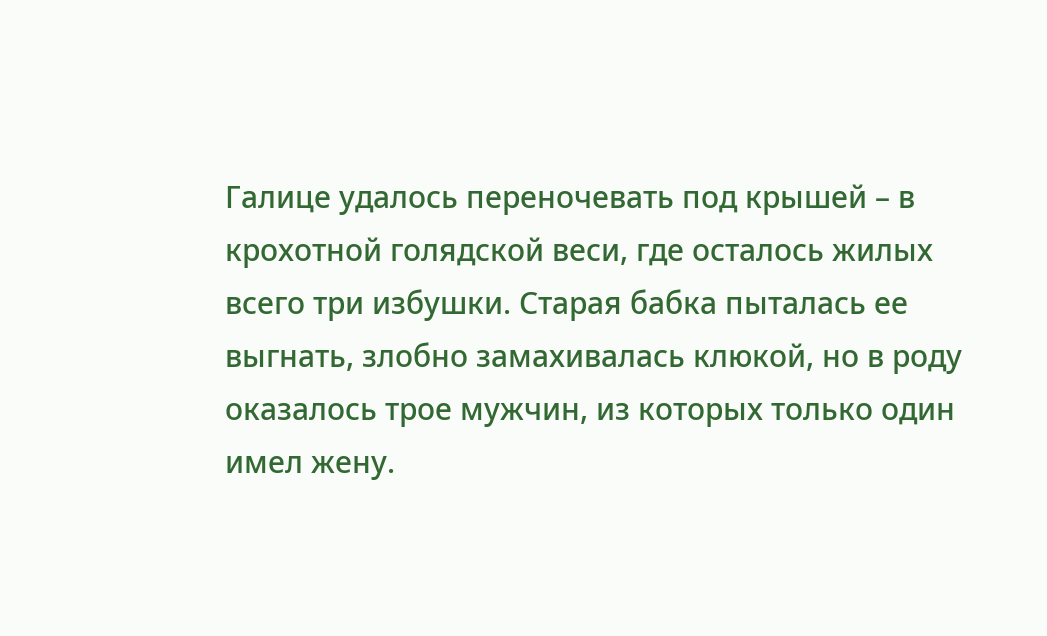Галице удалось переночевать под крышей – в крохотной голядской веси, где осталось жилых всего три избушки. Старая бабка пыталась ее выгнать, злобно замахивалась клюкой, но в роду оказалось трое мужчин, из которых только один имел жену.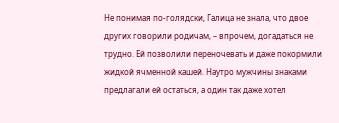Не понимая по-голядски, Галица не знала, что двое других говорили родичам, – впрочем, догадаться не трудно. Ей позволили переночевать и даже покормили жидкой ячменной кашей. Наутро мужчины знаками предлагали ей остаться, а один так даже хотел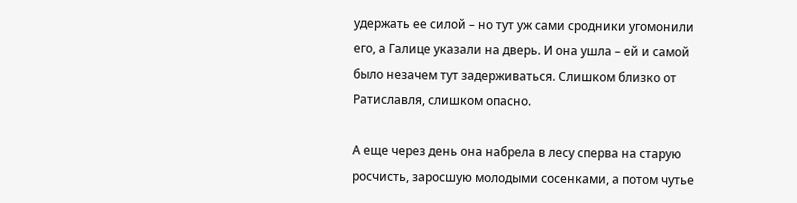удержать ее силой – но тут уж сами сродники угомонили его, а Галице указали на дверь. И она ушла – ей и самой было незачем тут задерживаться. Слишком близко от Ратиславля, слишком опасно.

А еще через день она набрела в лесу сперва на старую росчисть, заросшую молодыми сосенками, а потом чутье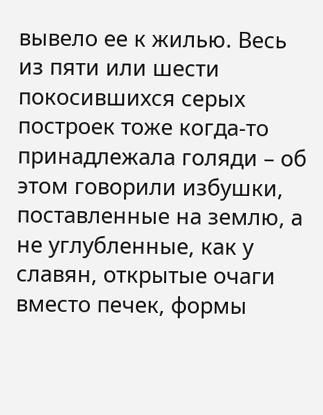вывело ее к жилью. Весь из пяти или шести покосившихся серых построек тоже когда-то принадлежала голяди – об этом говорили избушки, поставленные на землю, а не углубленные, как у славян, открытые очаги вместо печек, формы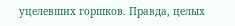уцелевших горшков. Правда, целых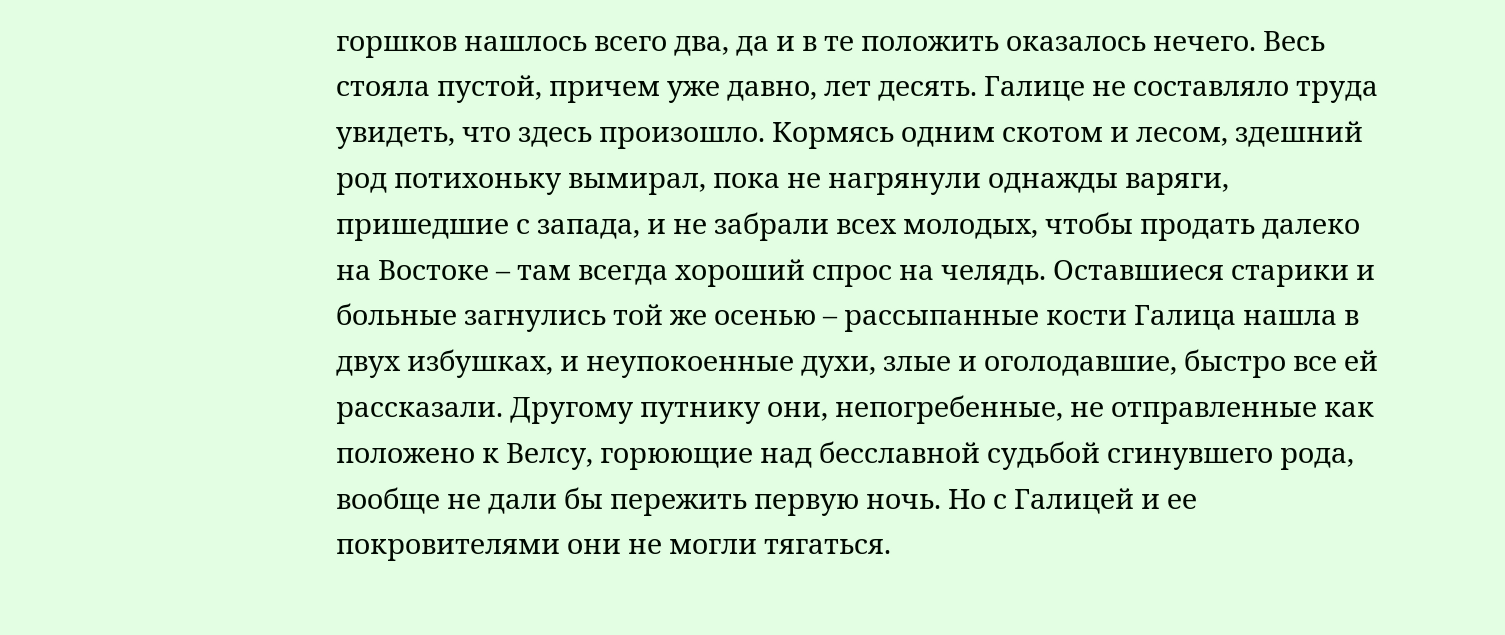горшков нашлось всего два, да и в те положить оказалось нечего. Весь стояла пустой, причем уже давно, лет десять. Галице не составляло труда увидеть, что здесь произошло. Кормясь одним скотом и лесом, здешний род потихоньку вымирал, пока не нагрянули однажды варяги, пришедшие с запада, и не забрали всех молодых, чтобы продать далеко на Востоке – там всегда хороший спрос на челядь. Оставшиеся старики и больные загнулись той же осенью – рассыпанные кости Галица нашла в двух избушках, и неупокоенные духи, злые и оголодавшие, быстро все ей рассказали. Другому путнику они, непогребенные, не отправленные как положено к Велсу, горюющие над бесславной судьбой сгинувшего рода, вообще не дали бы пережить первую ночь. Но с Галицей и ее покровителями они не могли тягаться.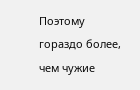Поэтому гораздо более, чем чужие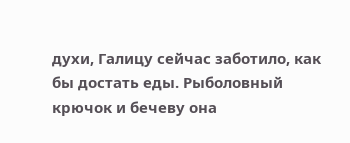духи, Галицу сейчас заботило, как бы достать еды. Рыболовный крючок и бечеву она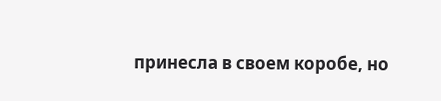принесла в своем коробе, но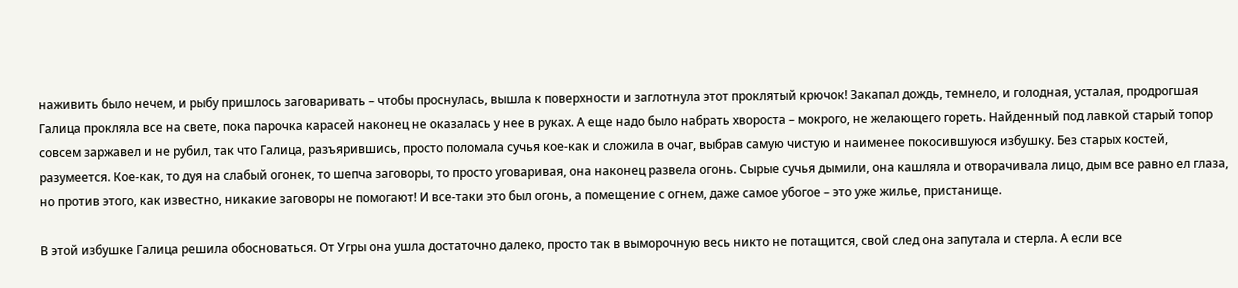наживить было нечем, и рыбу пришлось заговаривать – чтобы проснулась, вышла к поверхности и заглотнула этот проклятый крючок! Закапал дождь, темнело, и голодная, усталая, продрогшая Галица прокляла все на свете, пока парочка карасей наконец не оказалась у нее в руках. А еще надо было набрать хвороста – мокрого, не желающего гореть. Найденный под лавкой старый топор совсем заржавел и не рубил, так что Галица, разъярившись, просто поломала сучья кое-как и сложила в очаг, выбрав самую чистую и наименее покосившуюся избушку. Без старых костей, разумеется. Кое-как, то дуя на слабый огонек, то шепча заговоры, то просто уговаривая, она наконец развела огонь. Сырые сучья дымили, она кашляла и отворачивала лицо, дым все равно ел глаза, но против этого, как известно, никакие заговоры не помогают! И все-таки это был огонь, а помещение с огнем, даже самое убогое – это уже жилье, пристанище.

В этой избушке Галица решила обосноваться. От Угры она ушла достаточно далеко, просто так в выморочную весь никто не потащится, свой след она запутала и стерла. А если все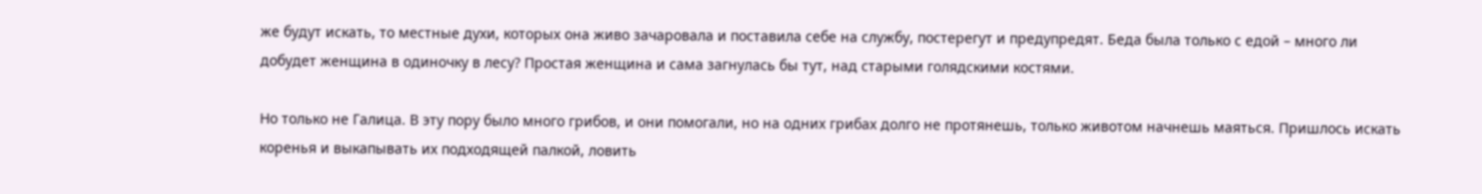же будут искать, то местные духи, которых она живо зачаровала и поставила себе на службу, постерегут и предупредят. Беда была только с едой – много ли добудет женщина в одиночку в лесу? Простая женщина и сама загнулась бы тут, над старыми голядскими костями.

Но только не Галица. В эту пору было много грибов, и они помогали, но на одних грибах долго не протянешь, только животом начнешь маяться. Пришлось искать коренья и выкапывать их подходящей палкой, ловить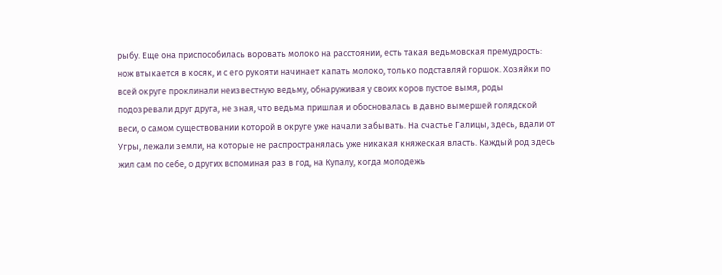рыбу. Еще она приспособилась воровать молоко на расстоянии, есть такая ведьмовская премудрость: нож втыкается в косяк, и с его рукояти начинает капать молоко, только подставляй горшок. Хозяйки по всей округе проклинали неизвестную ведьму, обнаруживая у своих коров пустое вымя, роды подозревали друг друга, не зная, что ведьма пришлая и обосновалась в давно вымершей голядской веси, о самом существовании которой в округе уже начали забывать. На счастье Галицы, здесь, вдали от Угры, лежали земли, на которые не распространялась уже никакая княжеская власть. Каждый род здесь жил сам по себе, о других вспоминая раз в год, на Купалу, когда молодежь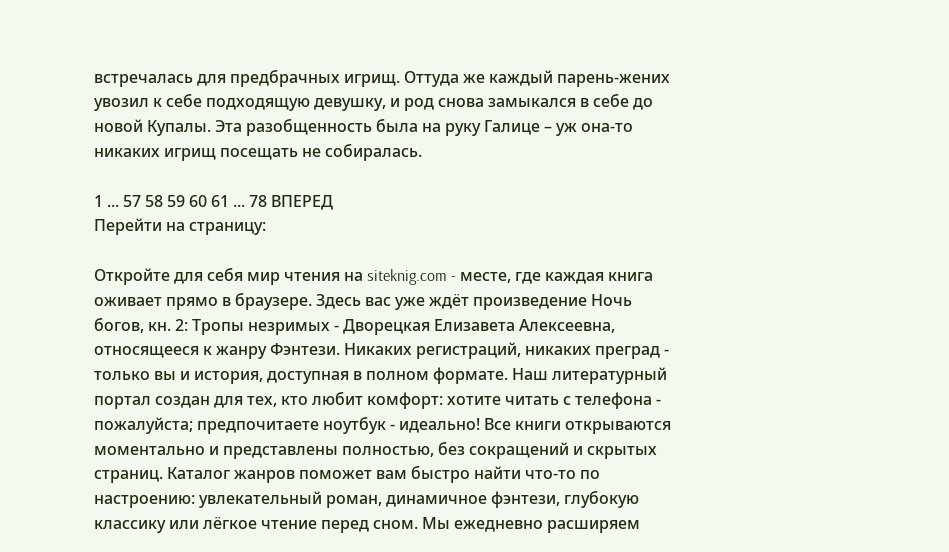встречалась для предбрачных игрищ. Оттуда же каждый парень-жених увозил к себе подходящую девушку, и род снова замыкался в себе до новой Купалы. Эта разобщенность была на руку Галице – уж она-то никаких игрищ посещать не собиралась.

1 ... 57 58 59 60 61 ... 78 ВПЕРЕД
Перейти на страницу:

Откройте для себя мир чтения на siteknig.com - месте, где каждая книга оживает прямо в браузере. Здесь вас уже ждёт произведение Ночь богов, кн. 2: Тропы незримых - Дворецкая Елизавета Алексеевна, относящееся к жанру Фэнтези. Никаких регистраций, никаких преград - только вы и история, доступная в полном формате. Наш литературный портал создан для тех, кто любит комфорт: хотите читать с телефона - пожалуйста; предпочитаете ноутбук - идеально! Все книги открываются моментально и представлены полностью, без сокращений и скрытых страниц. Каталог жанров поможет вам быстро найти что-то по настроению: увлекательный роман, динамичное фэнтези, глубокую классику или лёгкое чтение перед сном. Мы ежедневно расширяем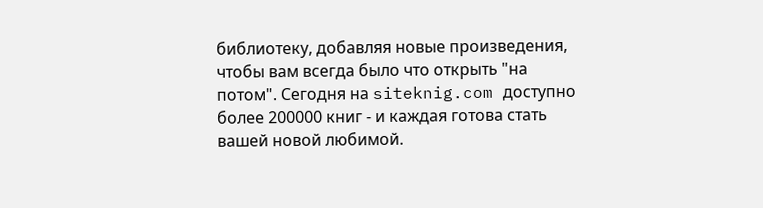библиотеку, добавляя новые произведения, чтобы вам всегда было что открыть "на потом". Сегодня на siteknig.com доступно более 200000 книг - и каждая готова стать вашей новой любимой.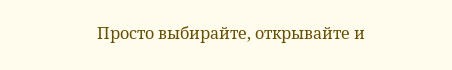Просто выбирайте, открывайте и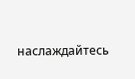наслаждайтесь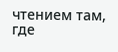чтением там, где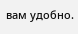вам удобно.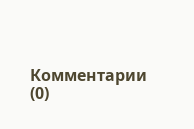Комментарии (0)